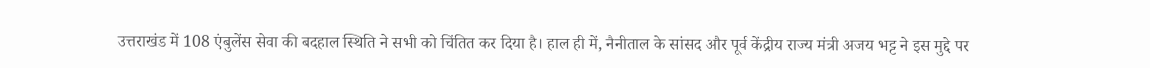उत्तराखंड में 108 एंबुलेंस सेवा की बदहाल स्थिति ने सभी को चिंतित कर दिया है। हाल ही में, नैनीताल के सांसद और पूर्व केंद्रीय राज्य मंत्री अजय भट्ट ने इस मुद्दे पर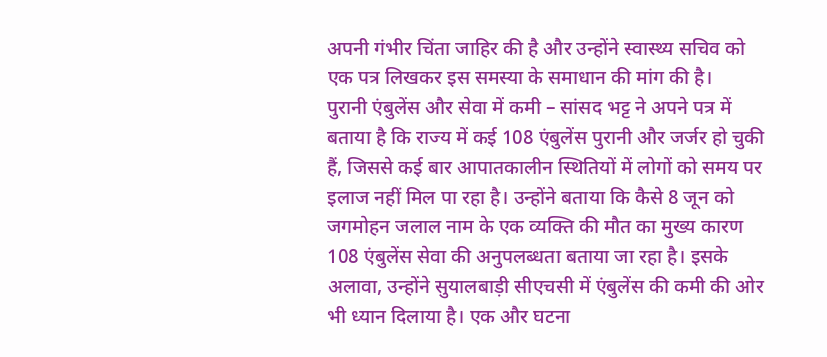अपनी गंभीर चिंता जाहिर की है और उन्होंने स्वास्थ्य सचिव को एक पत्र लिखकर इस समस्या के समाधान की मांग की है।
पुरानी एंबुलेंस और सेवा में कमी – सांसद भट्ट ने अपने पत्र में बताया है कि राज्य में कई 108 एंबुलेंस पुरानी और जर्जर हो चुकी हैं, जिससे कई बार आपातकालीन स्थितियों में लोगों को समय पर इलाज नहीं मिल पा रहा है। उन्होंने बताया कि कैसे 8 जून को जगमोहन जलाल नाम के एक व्यक्ति की मौत का मुख्य कारण 108 एंबुलेंस सेवा की अनुपलब्धता बताया जा रहा है। इसके अलावा, उन्होंने सुयालबाड़ी सीएचसी में एंबुलेंस की कमी की ओर भी ध्यान दिलाया है। एक और घटना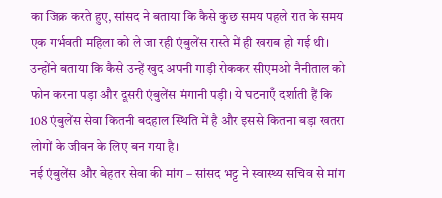का जिक्र करते हुए, सांसद ने बताया कि कैसे कुछ समय पहले रात के समय एक गर्भवती महिला को ले जा रही एंबुलेंस रास्ते में ही खराब हो गई थी। उन्होंने बताया कि कैसे उन्हें खुद अपनी गाड़ी रोककर सीएमओ नैनीताल को फोन करना पड़ा और दूसरी एंबुलेंस मंगानी पड़ी। ये घटनाएँ दर्शाती हैं कि 108 एंबुलेंस सेवा कितनी बदहाल स्थिति में है और इससे कितना बड़ा खतरा लोगों के जीवन के लिए बन गया है।
नई एंबुलेंस और बेहतर सेवा की मांग – सांसद भट्ट ने स्वास्थ्य सचिव से मांग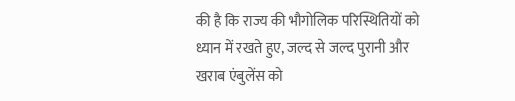की है कि राज्य की भौगोलिक परिस्थितियों को ध्यान में रखते हुए, जल्द से जल्द पुरानी और खराब एंबुलेंस को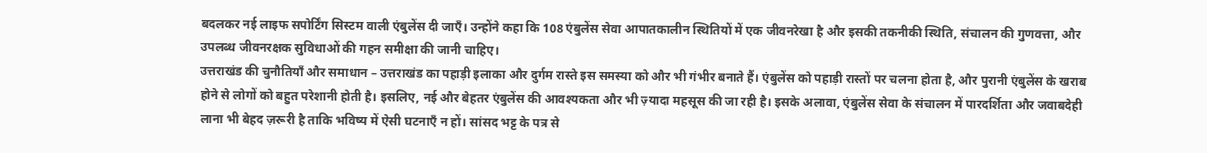बदलकर नई लाइफ सपोर्टिंग सिस्टम वाली एंबुलेंस दी जाएँ। उन्होंने कहा कि 108 एंबुलेंस सेवा आपातकालीन स्थितियों में एक जीवनरेखा है और इसकी तकनीकी स्थिति, संचालन की गुणवत्ता, और उपलब्ध जीवनरक्षक सुविधाओं की गहन समीक्षा की जानी चाहिए।
उत्तराखंड की चुनौतियाँ और समाधान – उत्तराखंड का पहाड़ी इलाका और दुर्गम रास्ते इस समस्या को और भी गंभीर बनाते हैं। एंबुलेंस को पहाड़ी रास्तों पर चलना होता है, और पुरानी एंबुलेंस के खराब होने से लोगों को बहुत परेशानी होती है। इसलिए, नई और बेहतर एंबुलेंस की आवश्यकता और भी ज़्यादा महसूस की जा रही है। इसके अलावा, एंबुलेंस सेवा के संचालन में पारदर्शिता और जवाबदेही लाना भी बेहद ज़रूरी है ताकि भविष्य में ऐसी घटनाएँ न हों। सांसद भट्ट के पत्र से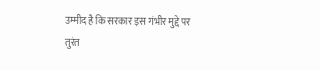उम्मीद है कि सरकार इस गंभीर मुद्दे पर तुरंत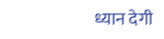ध्यान देगी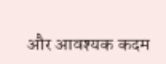और आवश्यक कदम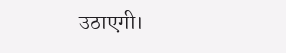उठाएगी।